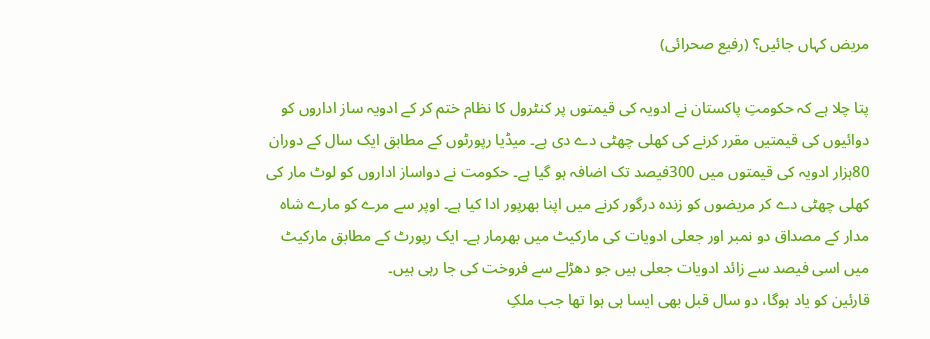مریض کہاں جائیں؟ (رفیع صحرائی)

پتا چلا ہے کہ حکومتِ پاکستان نے ادویہ کی قیمتوں پر کنٹرول کا نظام ختم کر کے ادویہ ساز اداروں کو دوائیوں کی قیمتیں مقرر کرنے کی کھلی چھٹی دے دی ہے۔ میڈیا رپورٹوں کے مطابق ایک سال کے دوران 80ہزار ادویہ کی قیمتوں میں 300فیصد تک اضافہ ہو گیا ہے۔ حکومت نے دواساز اداروں کو لوٹ مار کی کھلی چھٹی دے کر مریضوں کو زندہ درگور کرنے میں اپنا بھرپور ادا کیا ہے۔ اوپر سے مرے کو مارے شاہ مدار کے مصداق دو نمبر اور جعلی ادویات کی مارکیٹ میں بھرمار ہے۔ ایک رپورٹ کے مطابق مارکیٹ میں اسی فیصد سے زائد ادویات جعلی ہیں جو دھڑلے سے فروخت کی جا رہی ہیں۔
قارئین کو یاد ہوگا، دو سال قبل بھی ایسا ہی ہوا تھا جب ملکِ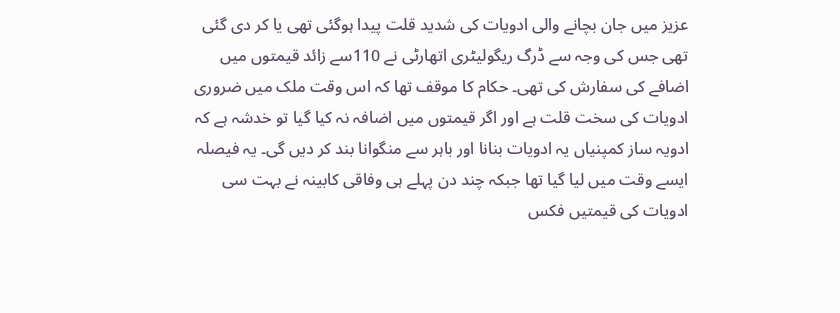عزیز میں جان بچانے والی ادویات کی شدید قلت پیدا ہوگئی تھی یا کر دی گئی تھی جس کی وجہ سے ڈرگ ریگولیٹری اتھارٹی نے 110سے زائد قیمتوں میں اضافے کی سفارش کی تھی۔ حکام کا موقف تھا کہ اس وقت ملک میں ضروری ادویات کی سخت قلت ہے اور اگر قیمتوں میں اضافہ نہ کیا گیا تو خدشہ ہے کہ ادویہ ساز کمپنیاں یہ ادویات بنانا اور باہر سے منگوانا بند کر دیں گی۔ یہ فیصلہ ایسے وقت میں لیا گیا تھا جبکہ چند دن پہلے ہی وفاقی کابینہ نے بہت سی ادویات کی قیمتیں فکس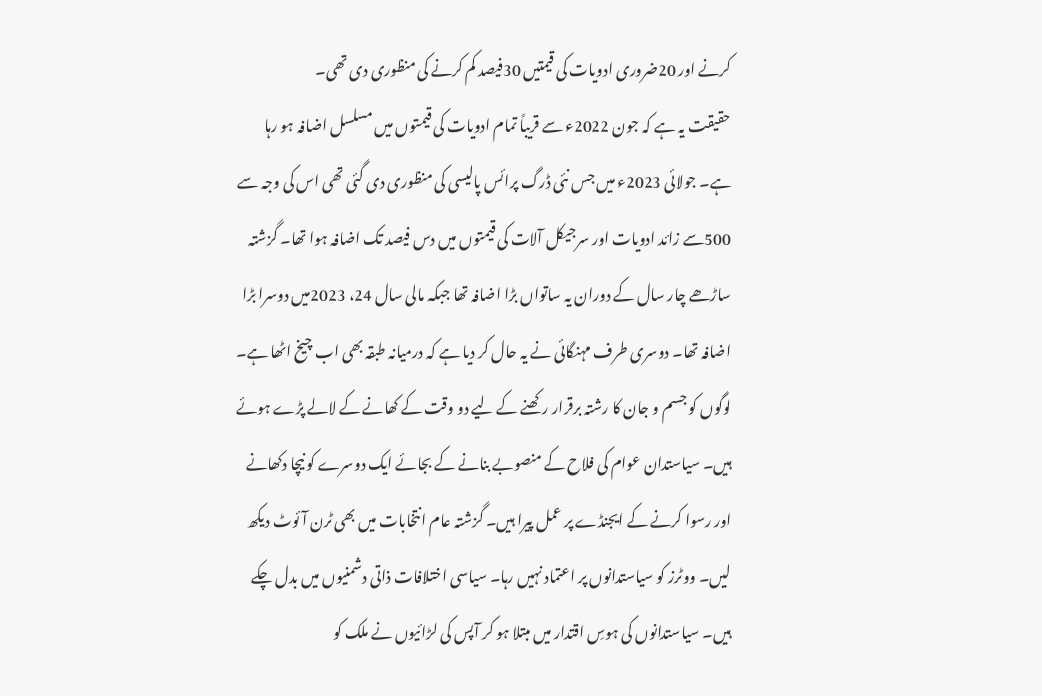کرنے اور 20ضروری ادویات کی قیمتیں 30فیصد کم کرنے کی منظوری دی تھی۔
حقیقت یہ ہے کہ جون 2022ء سے قریباً تمام ادویات کی قیمتوں میں مسلسل اضافہ ہو رہا ہے۔ جولائی 2023ء میں جس نئی ڈرگ پرائس پالیسی کی منظوری دی گئی تھی اس کی وجہ سے 500سے زائد ادویات اور سرجیکل آلات کی قیمتوں میں دس فیصد تک اضافہ ہوا تھا۔ گزشتہ ساڑھے چار سال کے دوران یہ ساتواں بڑا اضافہ تھا جبکہ مالی سال 24، 2023میں دوسرا بڑا اضافہ تھا۔ دوسری طرف مہنگائی نے یہ حال کر دیا ہے کہ درمیانہ طبقہ بھی اب چیخ اٹھا ہے۔ لوگوں کو جسم و جان کا رشتہ برقرار رکھنے کے لیے دو وقت کے کھانے کے لالے پڑے ہوئے ہیں۔ سیاستدان عوام کی فلاح کے منصوبے بنانے کے بجائے ایک دوسرے کو نیچا دکھانے اور رسوا کرنے کے ایجنڈے پر عمل پیرا ہیں۔ گزشتہ عام انتخابات میں بھی ٹرن آئوٹ دیکھ لیں۔ ووٹرز کو سیاستدانوں پر اعتماد نہیں رہا۔ سیاسی اختلافات ذاتی دشمنیوں میں بدل چکے ہیں۔ سیاستدانوں کی ہوسِ اقتدار میں مبتلا ہو کر آپس کی لڑائیوں نے ملک کو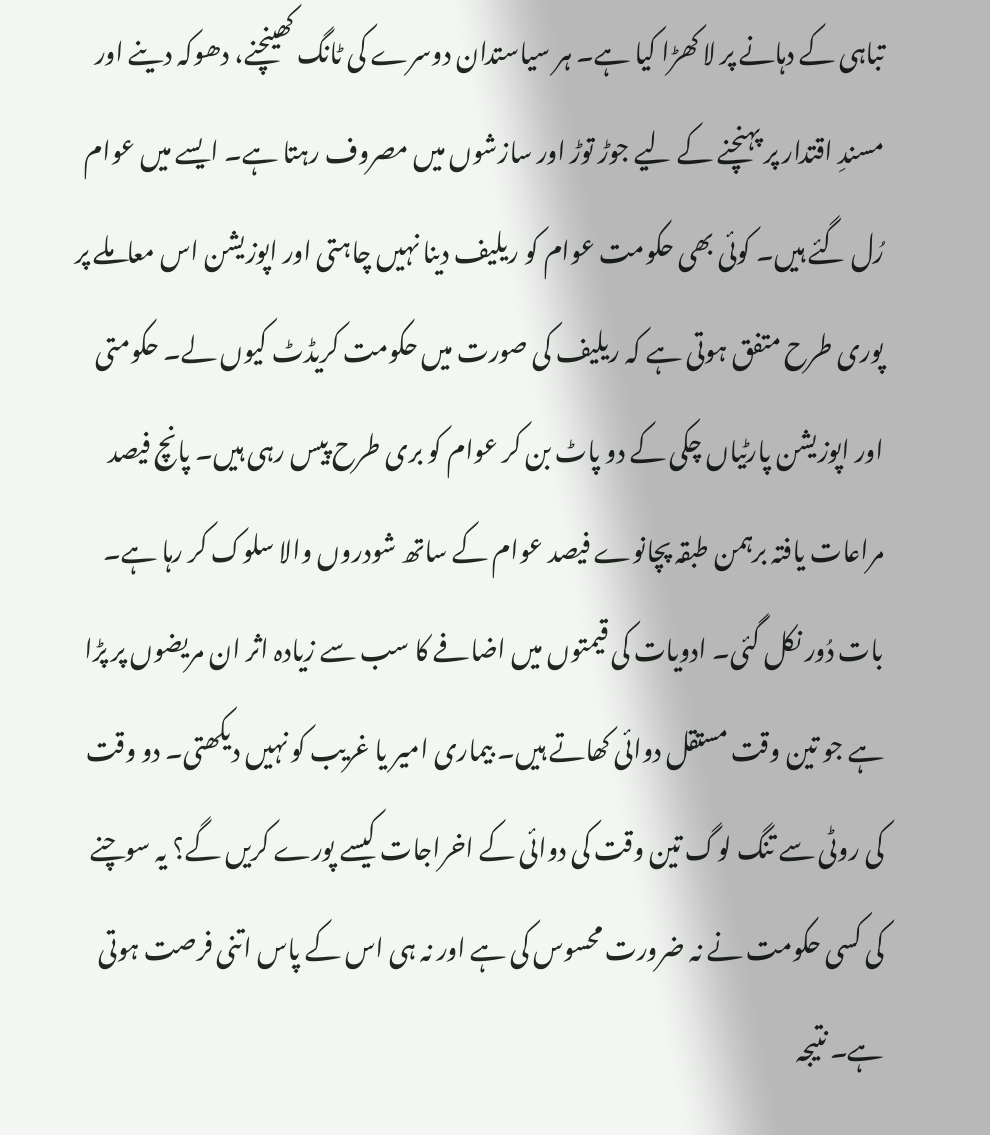تباہی کے دہانے پر لا کھڑا کیا ہے۔ ہر سیاستدان دوسرے کی ٹانگ کھینچنے، دھوکہ دینے اور مسندِ اقتدار پر پہنچنے کے لیے جوڑ توڑ اور سازشوں میں مصروف رہتا ہے۔ ایسے میں عوام رُل گئے ہیں۔ کوئی بھی حکومت عوام کو ریلیف دینا نہیں چاہتی اور اپوزیشن اس معاملے پر پوری طرح متفق ہوتی ہے کہ ریلیف کی صورت میں حکومت کریڈٹ کیوں لے۔ حکومتی اور اپوزیشن پارٹیاں چکی کے دو پاٹ بن کر عوام کو بری طرح پیس رہی ہیں۔ پانچ فیصد مراعات یافتہ برہمن طبقہ پچانوے فیصد عوام کے ساتھ شودروں والا سلوک کر رہا ہے۔
بات دُور نکل گئی۔ ادویات کی قیمتوں میں اضافے کا سب سے زیادہ اثر ان مریضوں پر پڑا ہے جو تین وقت مستقل دوائی کھاتے ہیں۔ بیماری امیر یا غریب کو نہیں دیکھتی۔ دو وقت کی روٹی سے تنگ لوگ تین وقت کی دوائی کے اخراجات کیسے پورے کریں گے؟ یہ سوچنے کی کسی حکومت نے نہ ضرورت محسوس کی ہے اور نہ ہی اس کے پاس اتنی فرصت ہوتی ہے۔ نتیجہ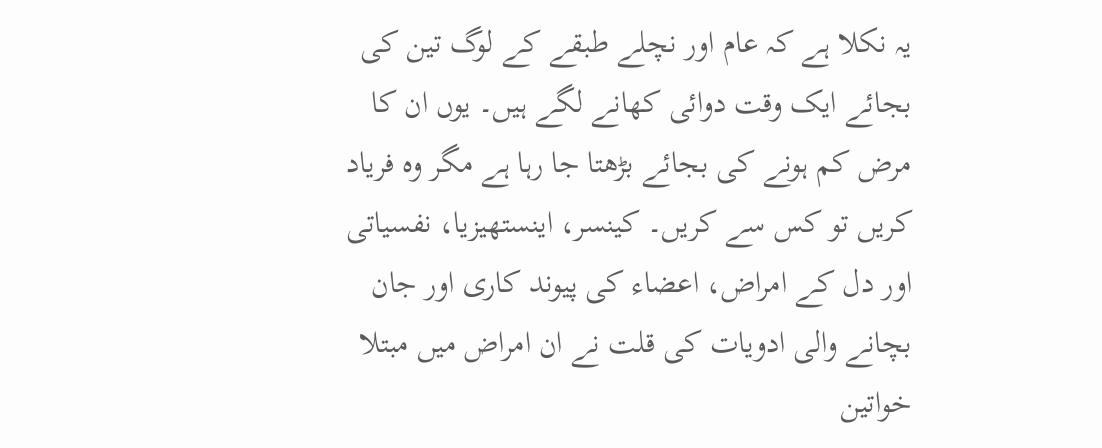یہ نکلا ہے کہ عام اور نچلے طبقے کے لوگ تین کی بجائے ایک وقت دوائی کھانے لگے ہیں۔ یوں ان کا مرض کم ہونے کی بجائے بڑھتا جا رہا ہے مگر وہ فریاد کریں تو کس سے کریں۔ کینسر، اینستھیزیا، نفسیاتی اور دل کے امراض، اعضاء کی پیوند کاری اور جان بچانے والی ادویات کی قلت نے ان امراض میں مبتلا خواتین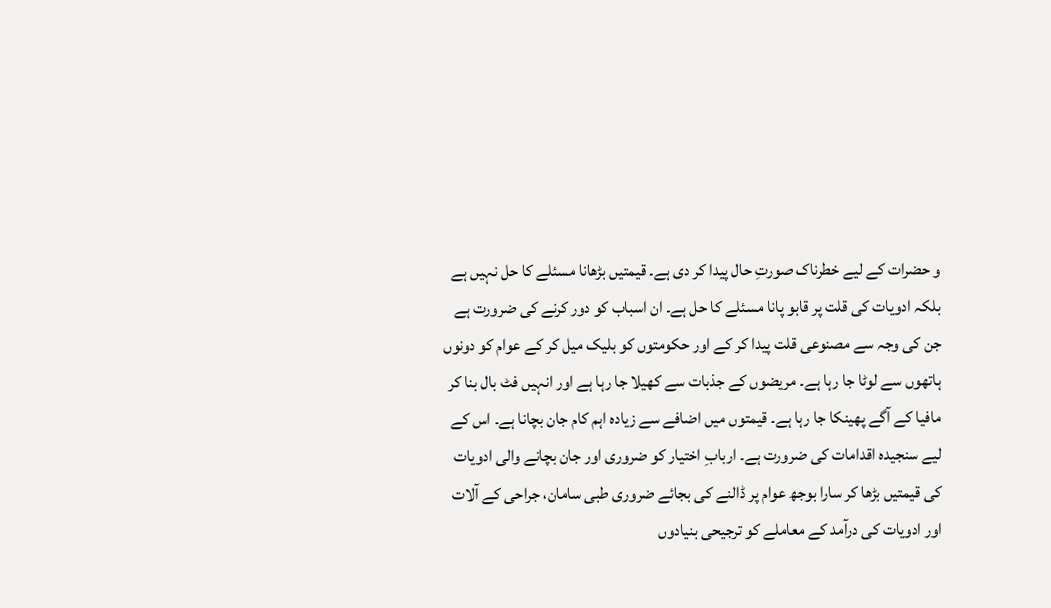و حضرات کے لیے خطرناک صورتِ حال پیدا کر دی ہے۔ قیمتیں بڑھانا مسئلے کا حل نہیں ہے بلکہ ادویات کی قلت پر قابو پانا مسئلے کا حل ہے۔ ان اسباب کو دور کرنے کی ضرورت ہے جن کی وجہ سے مصنوعی قلت پیدا کر کے اور حکومتوں کو بلیک میل کر کے عوام کو دونوں ہاتھوں سے لوٹا جا رہا ہے۔ مریضوں کے جذبات سے کھیلا جا رہا ہے اور انہیں فٹ بال بنا کر مافیا کے آگے پھینکا جا رہا ہے۔ قیمتوں میں اضافے سے زیادہ اہم کام جان بچانا ہے۔ اس کے لیے سنجیدہ اقدامات کی ضرورت ہے۔ اربابِ اختیار کو ضروری اور جان بچانے والی ادویات کی قیمتیں بڑھا کر سارا بوجھ عوام پر ڈالنے کی بجائے ضروری طبی سامان، جراحی کے آلات اور ادویات کی درآمد کے معاملے کو ترجیحی بنیادوں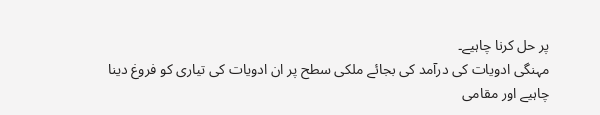پر حل کرنا چاہیے۔
مہنگی ادویات کی درآمد کی بجائے ملکی سطح پر ان ادویات کی تیاری کو فروغ دینا چاہیے اور مقامی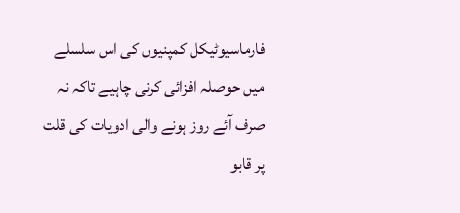فارماسیوٹیکل کمپنیوں کی اس سلسلے میں حوصلہ افزائی کرنی چاہیے تاکہ نہ صرف آئے روز ہونے والی ادویات کی قلت پر قابو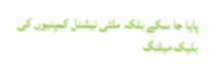پایا جا سکے بلکہ ملٹی نیشنل کمپنیوں کی بلیک میلنگ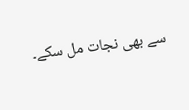سے بھی نجات مل سکے۔